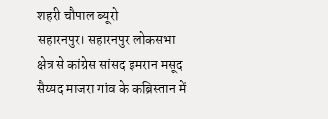शहरी चौपाल ब्यूरो
सहारनपुर। सहारनपुर लोकसभा क्षेत्र से कांग्रेस सांसद इमरान मसूद सैय्यद माजरा गांव के कब्रिस्तान में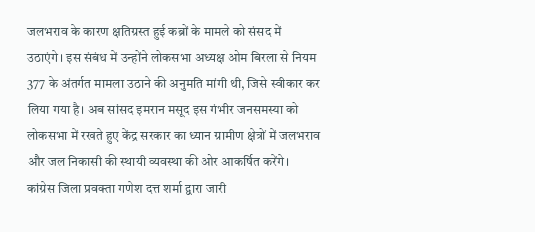जलभराव के कारण क्षतिग्रस्त हुई कब्रों के मामले को संसद में उठाएंगे। इस संबंध में उन्होंने लोकसभा अध्यक्ष ओम बिरला से नियम 377 के अंतर्गत मामला उठाने की अनुमति मांगी थी, जिसे स्वीकार कर लिया गया है। अब सांसद इमरान मसूद इस गंभीर जनसमस्या को लोकसभा में रखते हुए केंद्र सरकार का ध्यान ग्रामीण क्षेत्रों में जलभराव और जल निकासी की स्थायी व्यवस्था की ओर आकर्षित करेंगे।
कांग्रेस जिला प्रवक्ता गणेश दत्त शर्मा द्वारा जारी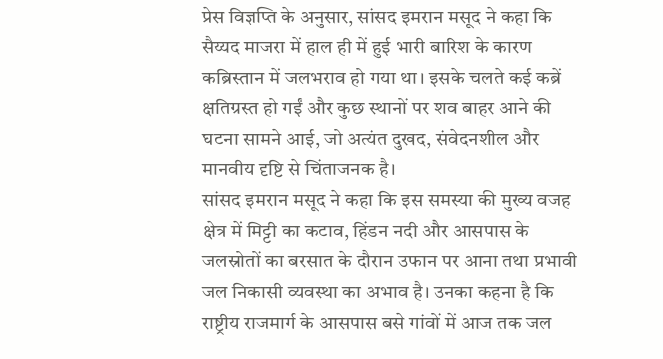प्रेस विज्ञप्ति के अनुसार, सांसद इमरान मसूद ने कहा कि सैय्यद माजरा में हाल ही में हुई भारी बारिश के कारण कब्रिस्तान में जलभराव हो गया था। इसके चलते कई कब्रें क्षतिग्रस्त हो गईं और कुछ स्थानों पर शव बाहर आने की घटना सामने आई, जो अत्यंत दुखद, संवेदनशील और मानवीय दृष्टि से चिंताजनक है।
सांसद इमरान मसूद ने कहा कि इस समस्या की मुख्य वजह क्षेत्र में मिट्टी का कटाव, हिंडन नदी और आसपास के जलस्रोतों का बरसात के दौरान उफान पर आना तथा प्रभावी जल निकासी व्यवस्था का अभाव है। उनका कहना है कि राष्ट्रीय राजमार्ग के आसपास बसे गांवों में आज तक जल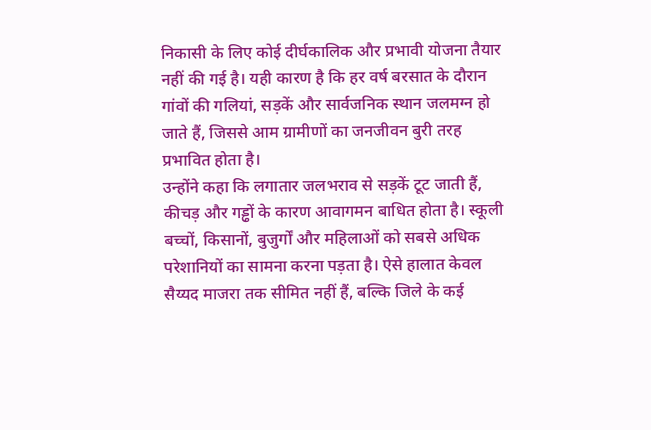निकासी के लिए कोई दीर्घकालिक और प्रभावी योजना तैयार नहीं की गई है। यही कारण है कि हर वर्ष बरसात के दौरान गांवों की गलियां, सड़कें और सार्वजनिक स्थान जलमग्न हो जाते हैं, जिससे आम ग्रामीणों का जनजीवन बुरी तरह प्रभावित होता है।
उन्होंने कहा कि लगातार जलभराव से सड़कें टूट जाती हैं, कीचड़ और गड्ढों के कारण आवागमन बाधित होता है। स्कूली बच्चों, किसानों, बुजुर्गों और महिलाओं को सबसे अधिक परेशानियों का सामना करना पड़ता है। ऐसे हालात केवल सैय्यद माजरा तक सीमित नहीं हैं, बल्कि जिले के कई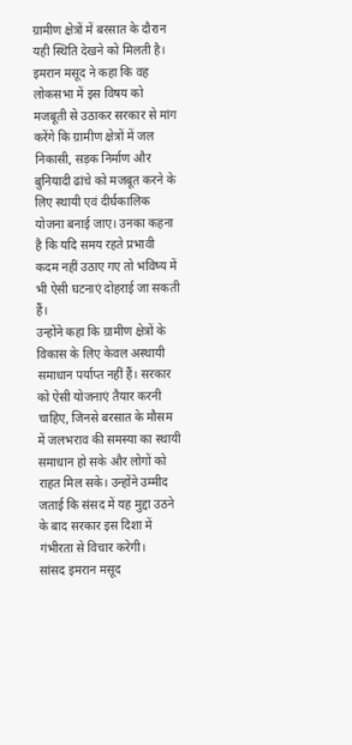ग्रामीण क्षेत्रों में बरसात के दौरान यही स्थिति देखने को मिलती है।
इमरान मसूद ने कहा कि वह लोकसभा में इस विषय को मजबूती से उठाकर सरकार से मांग करेंगे कि ग्रामीण क्षेत्रों में जल निकासी, सड़क निर्माण और बुनियादी ढांचे को मजबूत करने के लिए स्थायी एवं दीर्घकालिक योजना बनाई जाए। उनका कहना है कि यदि समय रहते प्रभावी कदम नहीं उठाए गए तो भविष्य में भी ऐसी घटनाएं दोहराई जा सकती हैं।
उन्होंने कहा कि ग्रामीण क्षेत्रों के विकास के लिए केवल अस्थायी समाधान पर्याप्त नहीं हैं। सरकार को ऐसी योजनाएं तैयार करनी चाहिए, जिनसे बरसात के मौसम में जलभराव की समस्या का स्थायी समाधान हो सके और लोगों को राहत मिल सके। उन्होंने उम्मीद जताई कि संसद में यह मुद्दा उठने के बाद सरकार इस दिशा में गंभीरता से विचार करेगी।
सांसद इमरान मसूद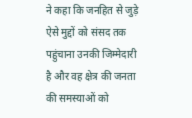ने कहा कि जनहित से जुड़े ऐसे मुद्दों को संसद तक पहुंचाना उनकी जिम्मेदारी है और वह क्षेत्र की जनता की समस्याओं को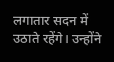लगातार सदन में उठाते रहेंगे। उन्होंने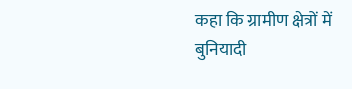कहा कि ग्रामीण क्षेत्रों में बुनियादी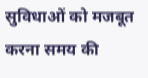सुविधाओं को मजबूत करना समय की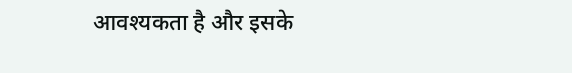आवश्यकता है और इसके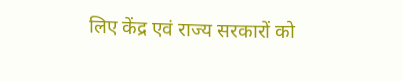लिए केंद्र एवं राज्य सरकारों को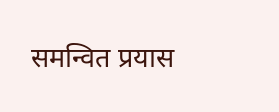समन्वित प्रयास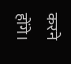करने होंगे।